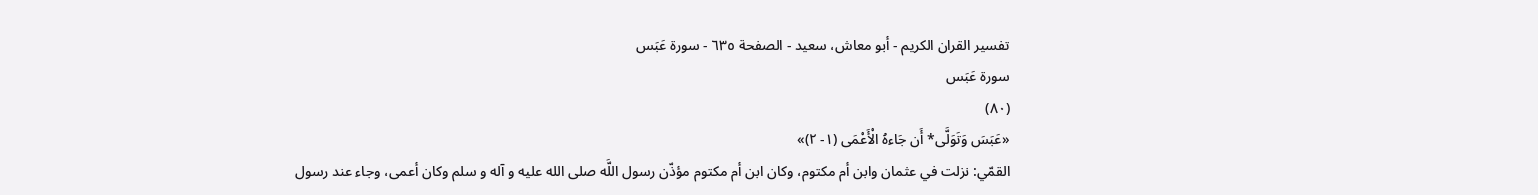تفسير القران الكريم - أبو معاش، سعيد - الصفحة ٦٣٥ - سورة عَبَس
سورة عَبَس
(٨٠)
«عَبَسَ وَتَوَلَّى* أَن جَاءهُ الْأَعْمَى (١- ٢)»
القمّي: نزلت في عثمان وابن أم مكتوم، وكان ابن أم مكتوم مؤذّن رسول اللَّه صلى الله عليه و آله و سلم وكان أعمى، وجاء عند رسول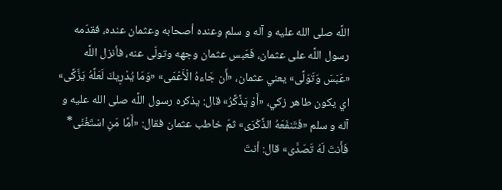اللَّه صلى الله عليه و آله و سلم وعنده أصحابه وعثمان عنده، فقدّمه رسول اللَّه على عثمان، فَعَبس عثمان وجهه وتولّى عنه، فأنزل اللَّه «عَبَسَ وَتَوَلَّى» يعني عثمان، «أَن جَاءهُ الْأَعْمَى» «وَمَا يُدْرِيكَ لَعَلَّهُ يَزَّكَّى» اي يكون طاهر زكي، «أَوْ يَذَّكَّرُ» قال: يذكره رسول اللَّه صلى الله عليه و آله و سلم «فَتَنفَعَهُ الذِّكْرَى» ثمّ خاطب عثمان فقال: «أَمَّا مَنِ اسْتَغْنَى* فَأَنتَ لَهُ تَصَدَّى» قال: أنتَ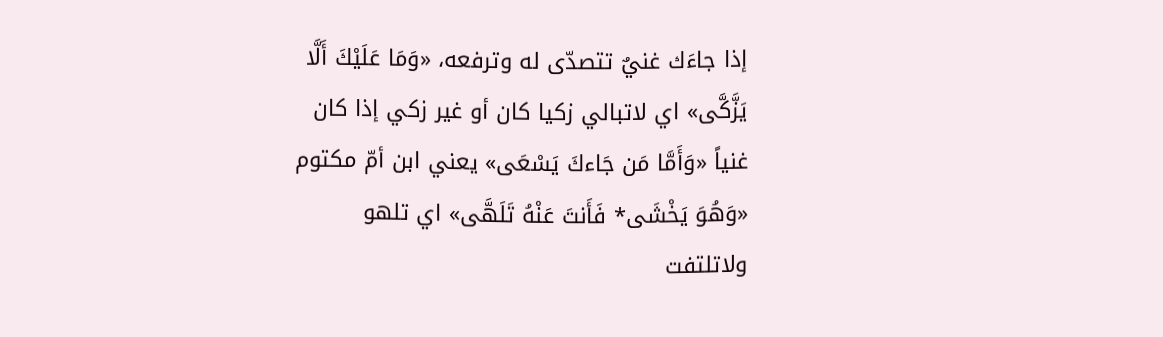إذا جاءَك غنيٌ تتصدّى له وترفعه، «وَمَا عَلَيْكَ أَلَّا يَزَّكَّى» اي لاتبالي زكيا كان أو غير زكي إذا كان غنياً «وَأَمَّا مَن جَاءكَ يَسْعَى» يعني ابن أمّ مكتوم «وَهُوَ يَخْشَى* فَأَنتَ عَنْهُ تَلَهَّى» اي تلهو ولاتلتفت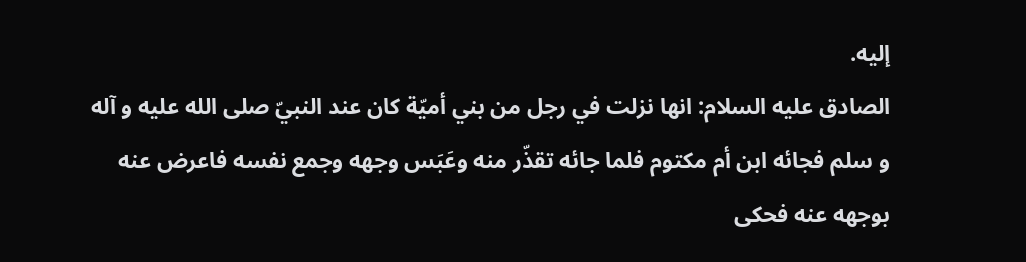إليه.
الصادق عليه السلام: انها نزلت في رجل من بني أميّة كان عند النبيّ صلى الله عليه و آله و سلم فجائه ابن أم مكتوم فلما جائه تقذّر منه وعَبَس وجهه وجمع نفسه فاعرض عنه بوجهه عنه فحكى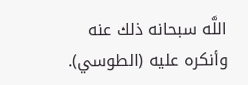اللَّه سبحانه ذلك عنه وأنكره عليه (الطوسي).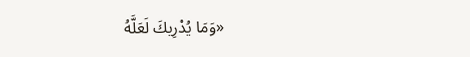«وَمَا يُدْرِيكَ لَعَلَّهُ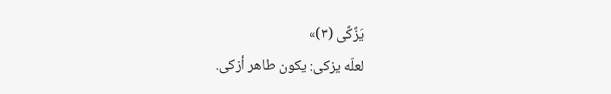يَزَّكَّى (٣)»
لعلّه يزكى: يكون طاهر أزكى.